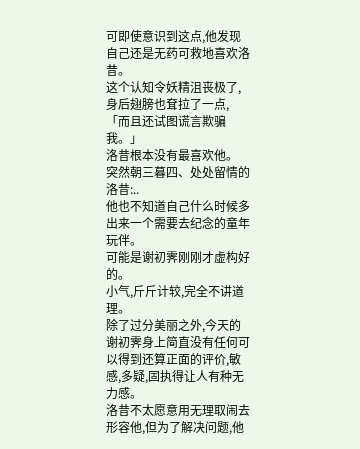可即使意识到这点,他发现自己还是无药可救地喜欢洛昔。
这个认知令妖精沮丧极了,身后翅膀也耷拉了一点,「而且还试图谎言欺骗我。」
洛昔根本没有最喜欢他。
突然朝三暮四、处处留情的洛昔:..
他也不知道自己什么时候多出来一个需要去纪念的童年玩伴。
可能是谢初霁刚刚才虚构好的。
小气,斤斤计较,完全不讲道理。
除了过分美丽之外,今天的谢初霁身上简直没有任何可以得到还算正面的评价,敏感,多疑,固执得让人有种无力感。
洛昔不太愿意用无理取闹去形容他,但为了解决问题,他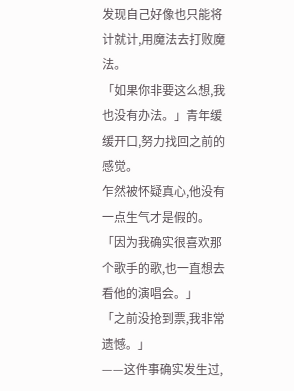发现自己好像也只能将计就计,用魔法去打败魔法。
「如果你非要这么想,我也没有办法。」青年缓缓开口,努力找回之前的感觉。
乍然被怀疑真心,他没有一点生气才是假的。
「因为我确实很喜欢那个歌手的歌,也一直想去看他的演唱会。」
「之前没抢到票,我非常遗憾。」
——这件事确实发生过,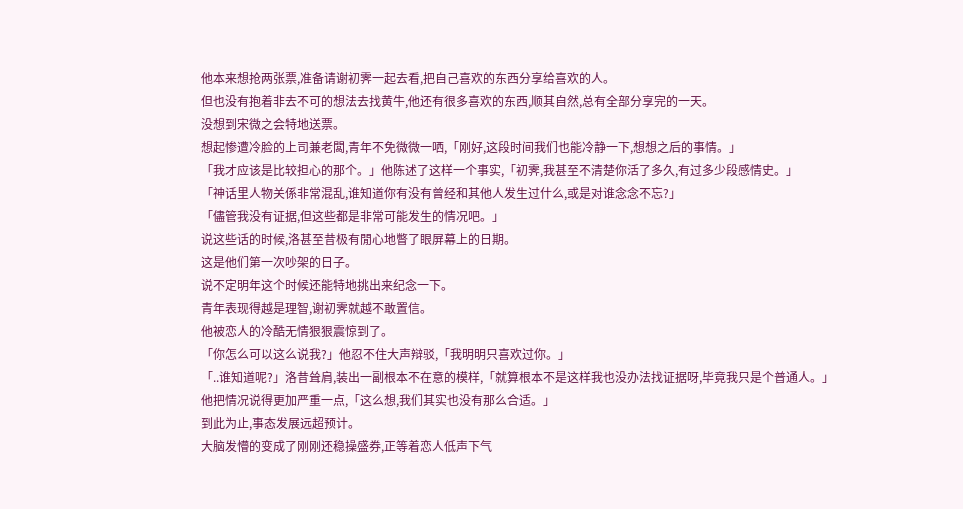他本来想抢两张票,准备请谢初霁一起去看,把自己喜欢的东西分享给喜欢的人。
但也没有抱着非去不可的想法去找黄牛,他还有很多喜欢的东西,顺其自然,总有全部分享完的一天。
没想到宋微之会特地送票。
想起惨遭冷脸的上司兼老闆,青年不免微微一哂,「刚好,这段时间我们也能冷静一下,想想之后的事情。」
「我才应该是比较担心的那个。」他陈述了这样一个事实,「初霁,我甚至不清楚你活了多久,有过多少段感情史。」
「神话里人物关係非常混乱,谁知道你有没有曾经和其他人发生过什么,或是对谁念念不忘?」
「儘管我没有证据,但这些都是非常可能发生的情况吧。」
说这些话的时候,洛甚至昔极有閒心地瞥了眼屏幕上的日期。
这是他们第一次吵架的日子。
说不定明年这个时候还能特地挑出来纪念一下。
青年表现得越是理智,谢初霁就越不敢置信。
他被恋人的冷酷无情狠狠震惊到了。
「你怎么可以这么说我?」他忍不住大声辩驳,「我明明只喜欢过你。」
「..谁知道呢?」洛昔耸肩,装出一副根本不在意的模样,「就算根本不是这样我也没办法找证据呀,毕竟我只是个普通人。」
他把情况说得更加严重一点,「这么想,我们其实也没有那么合适。」
到此为止,事态发展远超预计。
大脑发懵的变成了刚刚还稳操盛券,正等着恋人低声下气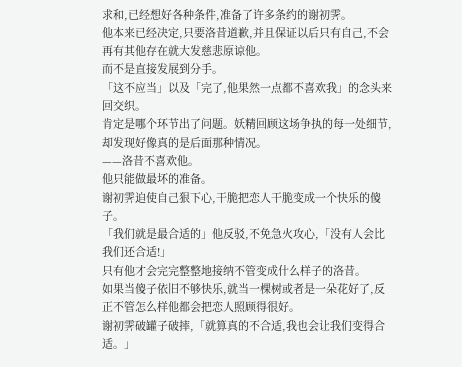求和,已经想好各种条件,准备了许多条约的谢初霁。
他本来已经决定,只要洛昔道歉,并且保证以后只有自己,不会再有其他存在就大发慈悲原谅他。
而不是直接发展到分手。
「这不应当」以及「完了,他果然一点都不喜欢我」的念头来回交织。
肯定是哪个环节出了问题。妖精回顾这场争执的每一处细节,却发现好像真的是后面那种情况。
——洛昔不喜欢他。
他只能做最坏的准备。
谢初霁迫使自己狠下心,干脆把恋人干脆变成一个快乐的傻子。
「我们就是最合适的」他反驳,不免急火攻心,「没有人会比我们还合适!」
只有他才会完完整整地接纳不管变成什么样子的洛昔。
如果当傻子依旧不够快乐,就当一棵树或者是一朵花好了,反正不管怎么样他都会把恋人照顾得很好。
谢初霁破罐子破摔,「就算真的不合适,我也会让我们变得合适。」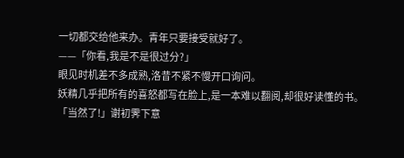一切都交给他来办。青年只要接受就好了。
——「你看,我是不是很过分?」
眼见时机差不多成熟,洛昔不紧不慢开口询问。
妖精几乎把所有的喜怒都写在脸上,是一本难以翻阅,却很好读懂的书。
「当然了!」谢初霁下意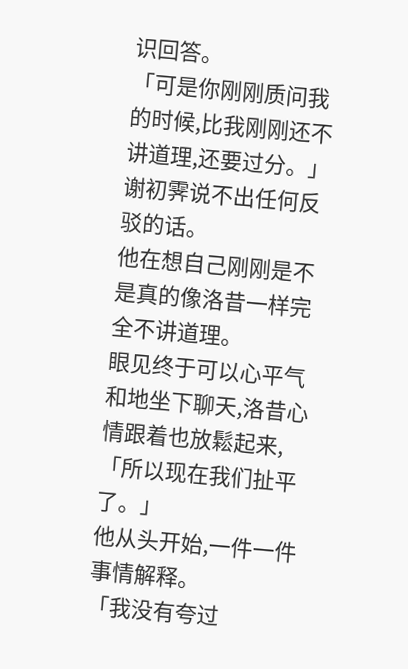识回答。
「可是你刚刚质问我的时候,比我刚刚还不讲道理,还要过分。」
谢初霁说不出任何反驳的话。
他在想自己刚刚是不是真的像洛昔一样完全不讲道理。
眼见终于可以心平气和地坐下聊天,洛昔心情跟着也放鬆起来,「所以现在我们扯平了。」
他从头开始,一件一件事情解释。
「我没有夸过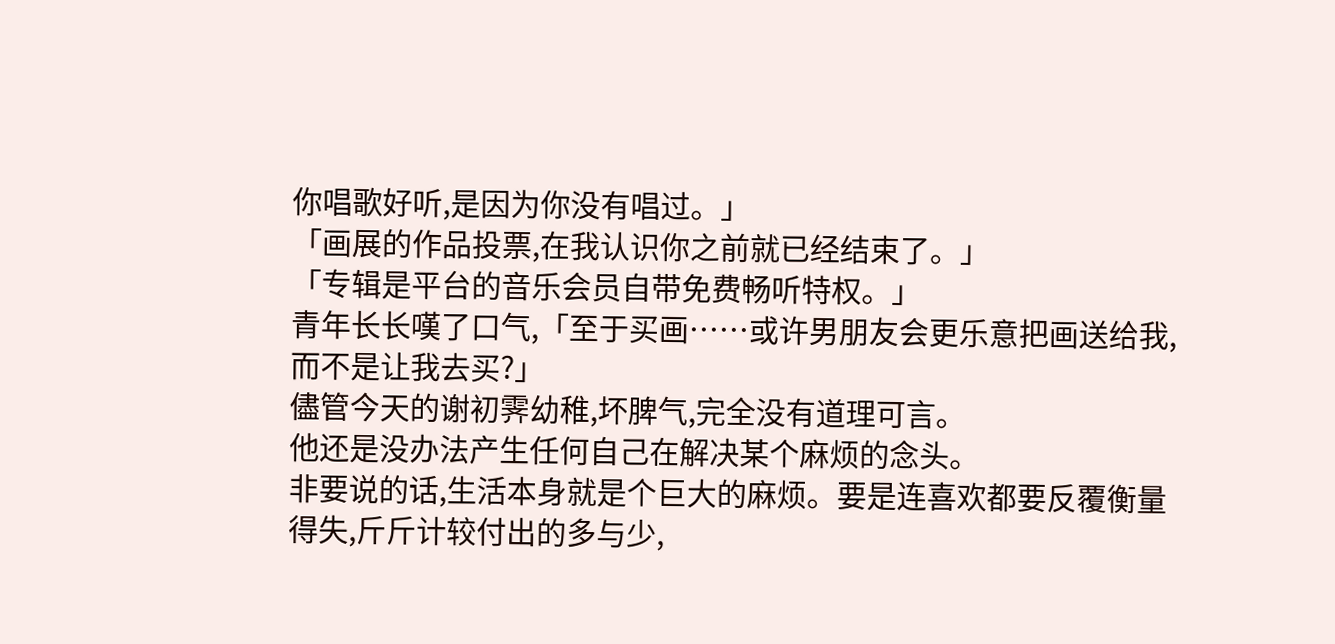你唱歌好听,是因为你没有唱过。」
「画展的作品投票,在我认识你之前就已经结束了。」
「专辑是平台的音乐会员自带免费畅听特权。」
青年长长嘆了口气,「至于买画……或许男朋友会更乐意把画送给我,而不是让我去买?」
儘管今天的谢初霁幼稚,坏脾气,完全没有道理可言。
他还是没办法产生任何自己在解决某个麻烦的念头。
非要说的话,生活本身就是个巨大的麻烦。要是连喜欢都要反覆衡量得失,斤斤计较付出的多与少,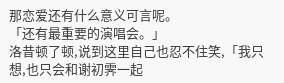那恋爱还有什么意义可言呢。
「还有最重要的演唱会。」
洛昔顿了顿,说到这里自己也忍不住笑,「我只想,也只会和谢初霁一起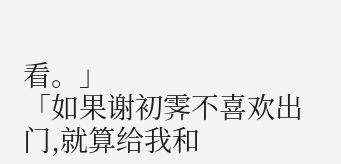看。」
「如果谢初霁不喜欢出门,就算给我和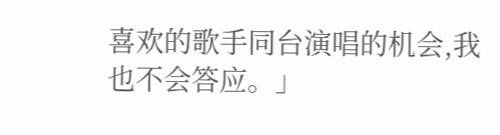喜欢的歌手同台演唱的机会,我也不会答应。」